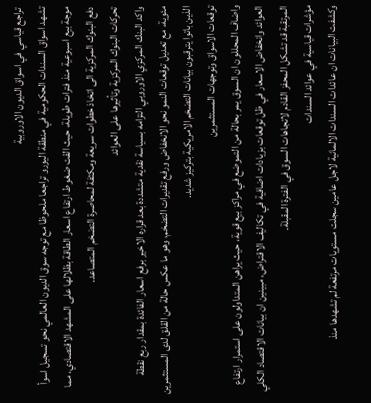تراجع قياسي في اسواق الديون الاوروبية
تشهد اسواق السندات الحكومية في منطقة اليورو تراجعا ملحوظا مع توجه سوق الديون العالمي نحو تسجيل اسوأ موجة بيع اسبوعية منذ فترات طويلة، حيث القت ضغوط ارتفاع اسعار الطاقة بظلالها على المشهد الاقتصادي، مما دفع البنوك المركزية الى اتخاذ خطوات سريعة ومكثفة لمحاصرة التضخم المتصاعد.
تحركات البنوك المركزية وتأثيرها على العوائد
واكد البنك المركزي الاوروبي التزامه بسياسة نقدية متشددة بعد قراره الاخير برفع اسعار الفائدة بمقدار ربع نقطة مئوية، مع تعديل توقعات النمو نحو الانخفاض ورفع تقديرات التضخم، وهو ما عكس حالة من القلق لدى المستثمرين الذين باتوا يترقبون بيانات التضخم الامريكية بتركيز شديد.
توقعات الاسواق وتوجهات المستثمرين
واضاف المحللون ان السوق يمر بحالة من التموضع في مراكز بيع قوية، حيث يراهن المتداولون على استمرار ارتفاع العوائد وانخفاض الاسعار في ظل توقعات بزيادات اضافية في تكاليف الاقتراض، مبينين ان بيانات الاقتصاد الكلي المرتقبة قد تشكل المحفز القادم لاتجاهات السوق في الفترة المقبلة.
مؤشرات قياسية في عوائد السندات
وكشفت البيانات ان عائدات السندات الالمانية لاجل عامين سجلت مستويات مرتفعة لم تشهدها منذ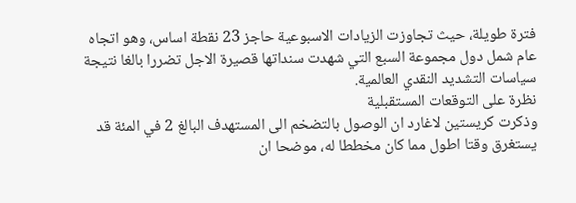فترة طويلة، حيث تجاوزت الزيادات الاسبوعية حاجز 23 نقطة اساس، وهو اتجاه عام شمل دول مجموعة السبع التي شهدت سنداتها قصيرة الاجل تضررا بالغا نتيجة سياسات التشديد النقدي العالمية.
نظرة على التوقعات المستقبلية
وذكرت كريستين لاغارد ان الوصول بالتضخم الى المستهدف البالغ 2 في المئة قد يستغرق وقتا اطول مما كان مخططا له، موضحا ان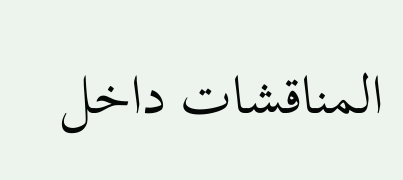المناقشات داخل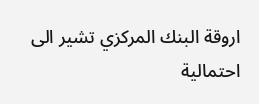اروقة البنك المركزي تشير الى احتمالية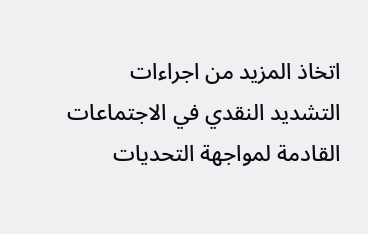اتخاذ المزيد من اجراءات التشديد النقدي في الاجتماعات القادمة لمواجهة التحديات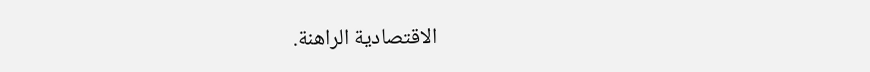الاقتصادية الراهنة.